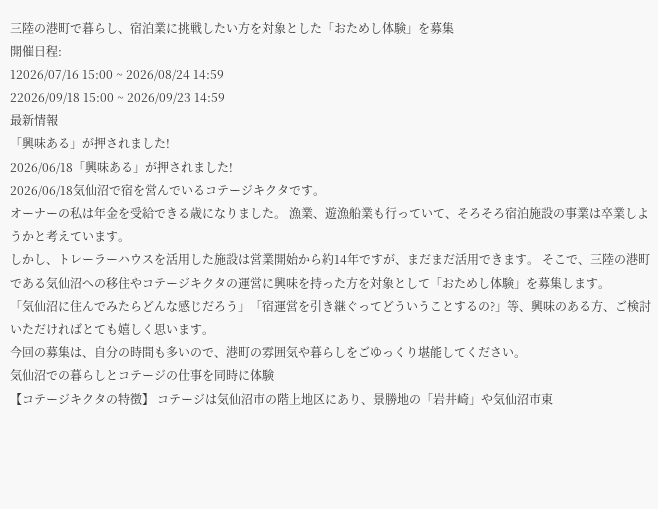三陸の港町で暮らし、宿泊業に挑戦したい方を対象とした「おためし体験」を募集
開催日程:
12026/07/16 15:00 ~ 2026/08/24 14:59
22026/09/18 15:00 ~ 2026/09/23 14:59
最新情報
「興味ある」が押されました!
2026/06/18「興味ある」が押されました!
2026/06/18気仙沼で宿を営んでいるコテージキクタです。
オーナーの私は年金を受給できる歳になりました。 漁業、遊漁船業も行っていて、そろそろ宿泊施設の事業は卒業しようかと考えています。
しかし、トレーラーハウスを活用した施設は営業開始から約14年ですが、まだまだ活用できます。 そこで、三陸の港町である気仙沼への移住やコテージキクタの運営に興味を持った方を対象として「おためし体験」を募集します。
「気仙沼に住んでみたらどんな感じだろう」「宿運営を引き継ぐってどういうことするの?」等、興味のある方、ご検討いただければとても嬉しく思います。
今回の募集は、自分の時間も多いので、港町の雰囲気や暮らしをごゆっくり堪能してください。
気仙沼での暮らしとコテージの仕事を同時に体験
【コテージキクタの特徴】 コテージは気仙沼市の階上地区にあり、景勝地の「岩井崎」や気仙沼市東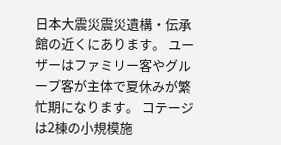日本大震災震災遺構・伝承館の近くにあります。 ユーザーはファミリー客やグループ客が主体で夏休みが繁忙期になります。 コテージは2棟の小規模施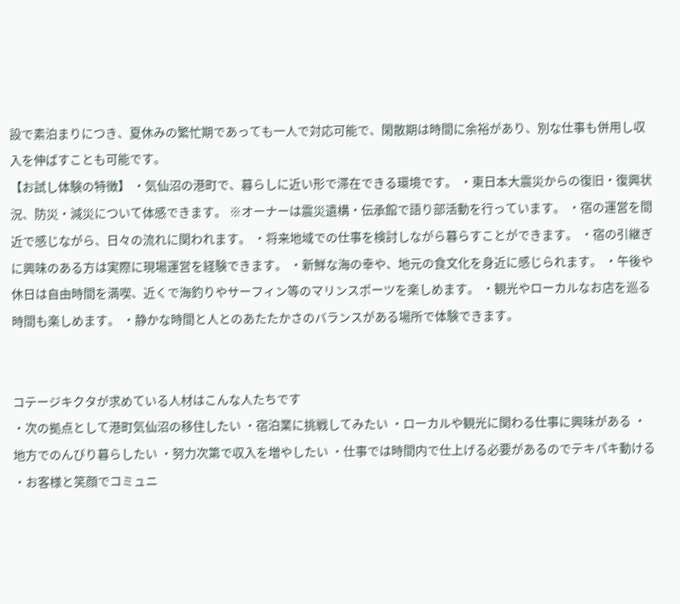設で素泊まりにつき、夏休みの繁忙期であっても一人で対応可能で、閑散期は時間に余裕があり、別な仕事も併用し収入を伸ばすことも可能です。
【お試し体験の特徴】 ・気仙沼の港町で、暮らしに近い形で滞在できる環境です。 ・東日本大震災からの復旧・復興状況、防災・減災について体感できます。 ※オーナーは震災遺構・伝承館で語り部活動を行っています。 ・宿の運営を間近で感じながら、日々の流れに関われます。 ・将来地域での仕事を検討しながら暮らすことができます。 ・宿の引継ぎに興味のある方は実際に現場運営を経験できます。 ・新鮮な海の幸や、地元の食文化を身近に感じられます。 ・午後や休日は自由時間を満喫、近くで海釣りやサーフィン等のマリンスポーツを楽しめます。 ・観光やローカルなお店を巡る時間も楽しめます。 ・静かな時間と人とのあたたかさのバランスがある場所で体験できます。


コテージキクタが求めている人材はこんな人たちです
・次の拠点として港町気仙沼の移住したい ・宿泊業に挑戦してみたい ・ローカルや観光に関わる仕事に興味がある ・地方でのんびり暮らしたい ・努力次第で収入を増やしたい ・仕事では時間内で仕上げる必要があるのでテキパキ動ける ・お客様と笑顔でコミュニ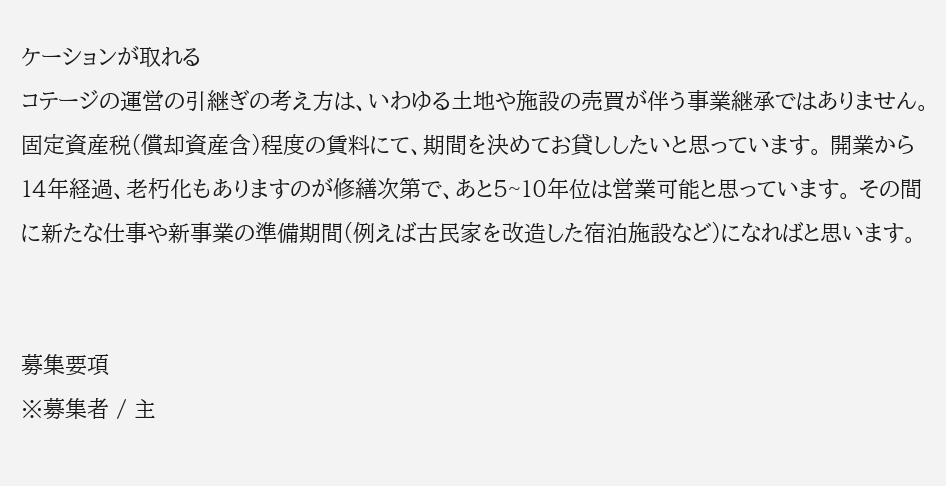ケーションが取れる
コテージの運営の引継ぎの考え方は、いわゆる土地や施設の売買が伴う事業継承ではありません。 固定資産税(償却資産含)程度の賃料にて、期間を決めてお貸ししたいと思っています。 開業から14年経過、老朽化もありますのが修繕次第で、あと5~10年位は営業可能と思っています。 その間に新たな仕事や新事業の準備期間(例えば古民家を改造した宿泊施設など)になればと思います。


募集要項
※募集者 / 主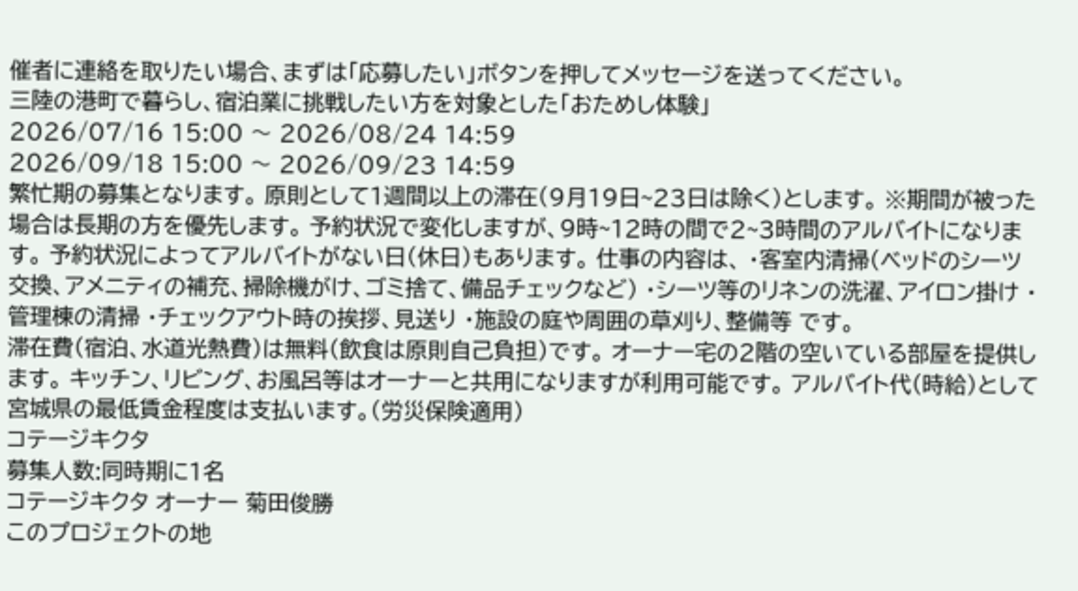催者に連絡を取りたい場合、まずは「応募したい」ボタンを押してメッセージを送ってください。
三陸の港町で暮らし、宿泊業に挑戦したい方を対象とした「おためし体験」
2026/07/16 15:00 〜 2026/08/24 14:59
2026/09/18 15:00 〜 2026/09/23 14:59
繁忙期の募集となります。 原則として1週間以上の滞在(9月19日~23日は除く)とします。 ※期間が被った場合は長期の方を優先します。 予約状況で変化しますが、9時~12時の間で2~3時間のアルバイトになります。 予約状況によってアルバイトがない日(休日)もあります。 仕事の内容は、 ・客室内清掃(ベッドのシーツ交換、アメニティの補充、掃除機がけ、ゴミ捨て、備品チェックなど) ・シーツ等のリネンの洗濯、アイロン掛け ・管理棟の清掃 ・チェックアウト時の挨拶、見送り ・施設の庭や周囲の草刈り、整備等 です。
滞在費(宿泊、水道光熱費)は無料(飲食は原則自己負担)です。 オーナー宅の2階の空いている部屋を提供します。 キッチン、リビング、お風呂等はオーナーと共用になりますが利用可能です。 アルバイト代(時給)として宮城県の最低賃金程度は支払います。(労災保険適用)
コテージキクタ
募集人数:同時期に1名
コテージキクタ オーナー 菊田俊勝
このプロジェクトの地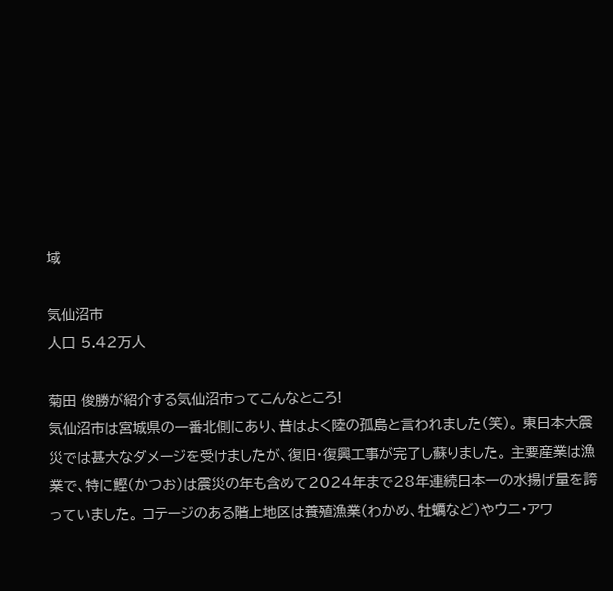域

気仙沼市
人口 5.42万人

菊田 俊勝が紹介する気仙沼市ってこんなところ!
気仙沼市は宮城県の一番北側にあり、昔はよく陸の孤島と言われました(笑)。 東日本大震災では甚大なダメージを受けましたが、復旧・復興工事が完了し蘇りました。 主要産業は漁業で、特に鰹(かつお)は震災の年も含めて2024年まで28年連続日本一の水揚げ量を誇っていました。 コテージのある階上地区は養殖漁業(わかめ、牡蠣など)やウニ・アワ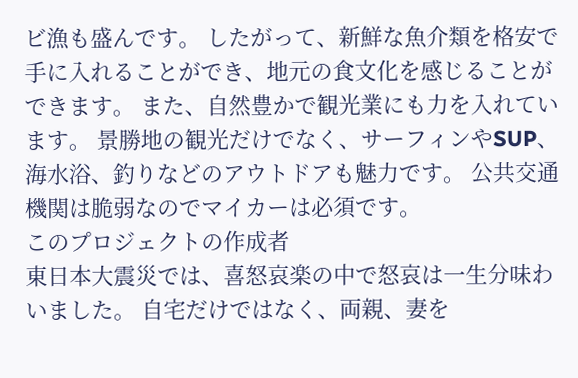ビ漁も盛んです。 したがって、新鮮な魚介類を格安で手に入れることができ、地元の食文化を感じることができます。 また、自然豊かで観光業にも力を入れています。 景勝地の観光だけでなく、サーフィンやSUP、海水浴、釣りなどのアウトドアも魅力です。 公共交通機関は脆弱なのでマイカーは必須です。
このプロジェクトの作成者
東日本大震災では、喜怒哀楽の中で怒哀は一生分味わいました。 自宅だけではなく、両親、妻を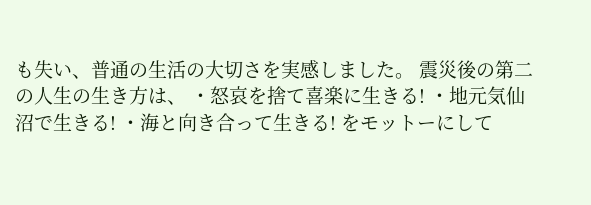も失い、普通の生活の大切さを実感しました。 震災後の第二の人生の生き方は、 ・怒哀を捨て喜楽に生きる! ・地元気仙沼で生きる! ・海と向き合って生きる! をモットーにして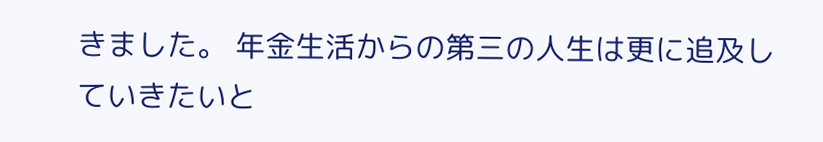きました。 年金生活からの第三の人生は更に追及していきたいと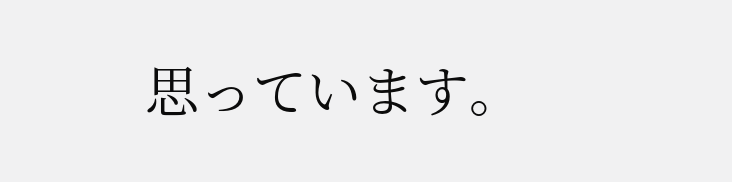思っています。